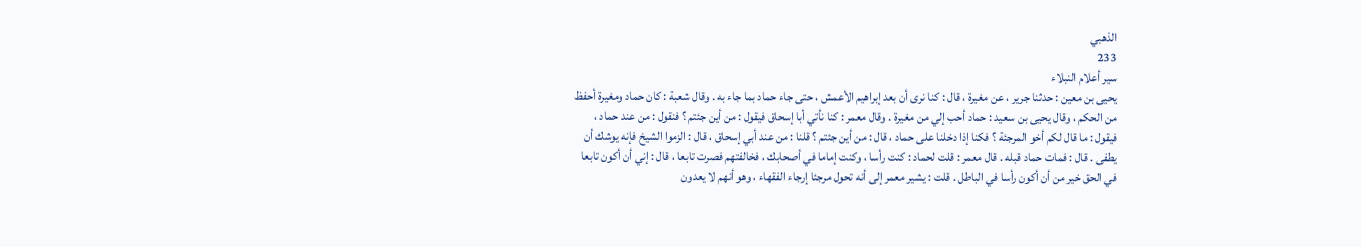الذهبي
233
سير أعلام النبلاء
يحيى بن معين : حدثنا جرير ، عن مغيرة ، قال : كنا نرى أن بعد إبراهيم الأعمش ، حتى جاء حماد بما جاء به . وقال شعبة : كان حماد ومغيرة أحفظ من الحكم ، وقال يحيى بن سعيد : حماد أحب إلي من مغيرة . وقال معمر : كنا نأتي أبا إسحاق فيقول : من أين جئتم ؟ فنقول : من عند حماد ، فيقول : ما قال لكم أخو المرجئة ؟ فكنا إذا دخلنا على حماد ، قال : من أين جئتم ؟ قلنا : من عند أبي إسحاق ، قال : الزموا الشيخ فإنه يوشك أن يطفى . قال : فمات حماد قبله . قال معمر : قلت لحماد : كنت رأسا ، وكنت إماما في أصحابك ، فخالفتهم فصرت تابعا ، قال : إني أن أكون تابعا في الحق خير من أن أكون رأسا في الباطل . قلت : يشير معمر إلى أنه تحول مرجئا إرجاء الفقهاء ، وهو أنهم لا يعدون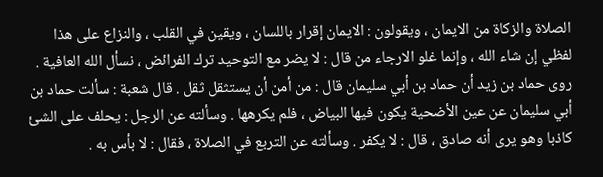الصلاة والزكاة من الايمان ، ويقولون : الايمان إقرار باللسان ، ويقين في القلب ، والنزاع على هذا لفظي إن شاء الله ، وإنما غلو الارجاء من قال : لا يضر مع التوحيد ترك الفرائض ، نسأل الله العافية . روى حماد بن زيد أن حماد بن أبي سليمان قال : من أمن أن يستثقل ثقل . قال شعبة : سألت حماد بن أبي سليمان عن عين الأضحية يكون فيها البياض ، فلم يكرهها . وسألته عن الرجل : يحلف على الشئ كاذبا وهو يرى أنه صادق ، قال : لا يكفر . وسألته عن التربع في الصلاة ، فقال : لا بأس به .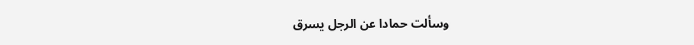وسألت حمادا عن الرجل يسرق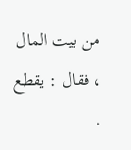من بيت المال ، فقال : يقطع .